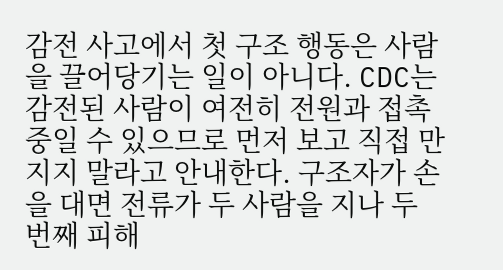감전 사고에서 첫 구조 행동은 사람을 끌어당기는 일이 아니다. CDC는 감전된 사람이 여전히 전원과 접촉 중일 수 있으므로 먼저 보고 직접 만지지 말라고 안내한다. 구조자가 손을 대면 전류가 두 사람을 지나 두 번째 피해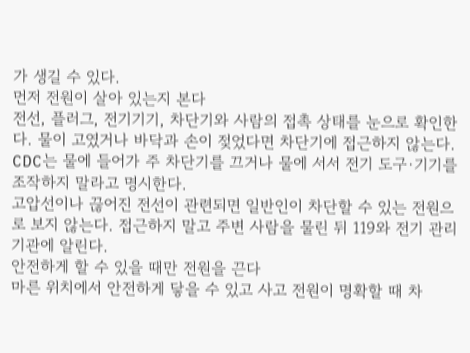가 생길 수 있다.
먼저 전원이 살아 있는지 본다
전선, 플러그, 전기기기, 차단기와 사람의 접촉 상태를 눈으로 확인한다. 물이 고였거나 바닥과 손이 젖었다면 차단기에 접근하지 않는다. CDC는 물에 들어가 주 차단기를 끄거나 물에 서서 전기 도구·기기를 조작하지 말라고 명시한다.
고압선이나 끊어진 전선이 관련되면 일반인이 차단할 수 있는 전원으로 보지 않는다. 접근하지 말고 주변 사람을 물린 뒤 119와 전기 관리기관에 알린다.
안전하게 할 수 있을 때만 전원을 끈다
마른 위치에서 안전하게 닿을 수 있고 사고 전원이 명확할 때 차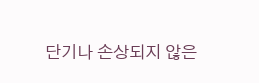단기나 손상되지 않은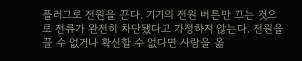플러그로 전원을 끈다. 기기의 전원 버튼만 끄는 것으로 전류가 완전히 차단됐다고 가정하지 않는다. 전원을 끌 수 없거나 확신할 수 없다면 사람을 옮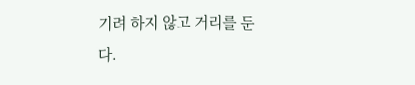기려 하지 않고 거리를 둔다.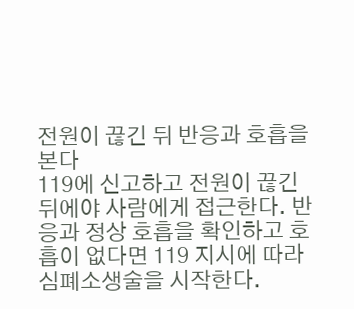전원이 끊긴 뒤 반응과 호흡을 본다
119에 신고하고 전원이 끊긴 뒤에야 사람에게 접근한다. 반응과 정상 호흡을 확인하고 호흡이 없다면 119 지시에 따라 심폐소생술을 시작한다.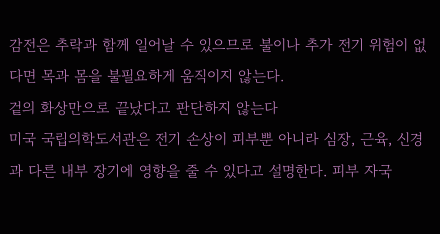감전은 추락과 함께 일어날 수 있으므로 불이나 추가 전기 위험이 없다면 목과 몸을 불필요하게 움직이지 않는다.
겉의 화상만으로 끝났다고 판단하지 않는다
미국 국립의학도서관은 전기 손상이 피부뿐 아니라 심장, 근육, 신경과 다른 내부 장기에 영향을 줄 수 있다고 설명한다. 피부 자국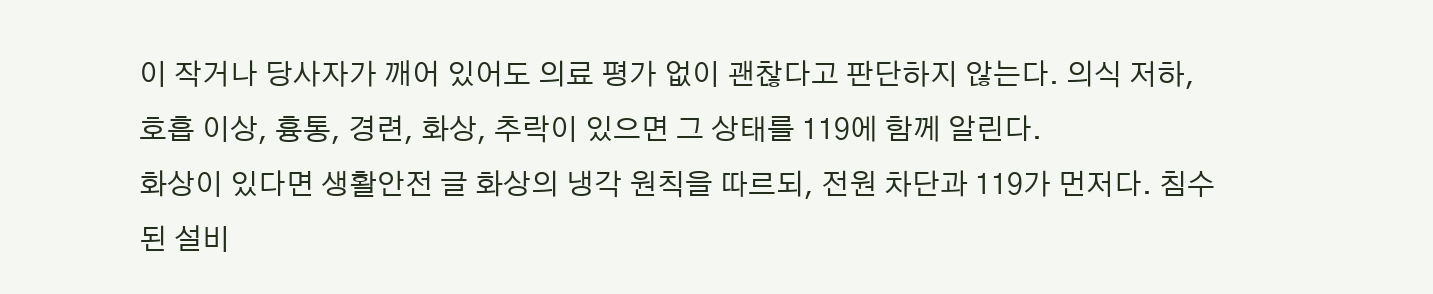이 작거나 당사자가 깨어 있어도 의료 평가 없이 괜찮다고 판단하지 않는다. 의식 저하, 호흡 이상, 흉통, 경련, 화상, 추락이 있으면 그 상태를 119에 함께 알린다.
화상이 있다면 생활안전 글 화상의 냉각 원칙을 따르되, 전원 차단과 119가 먼저다. 침수된 설비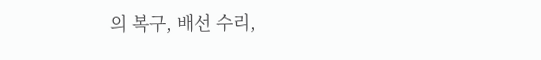의 복구, 배선 수리,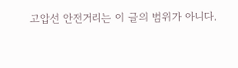고압선 안전거리는 이 글의 범위가 아니다.